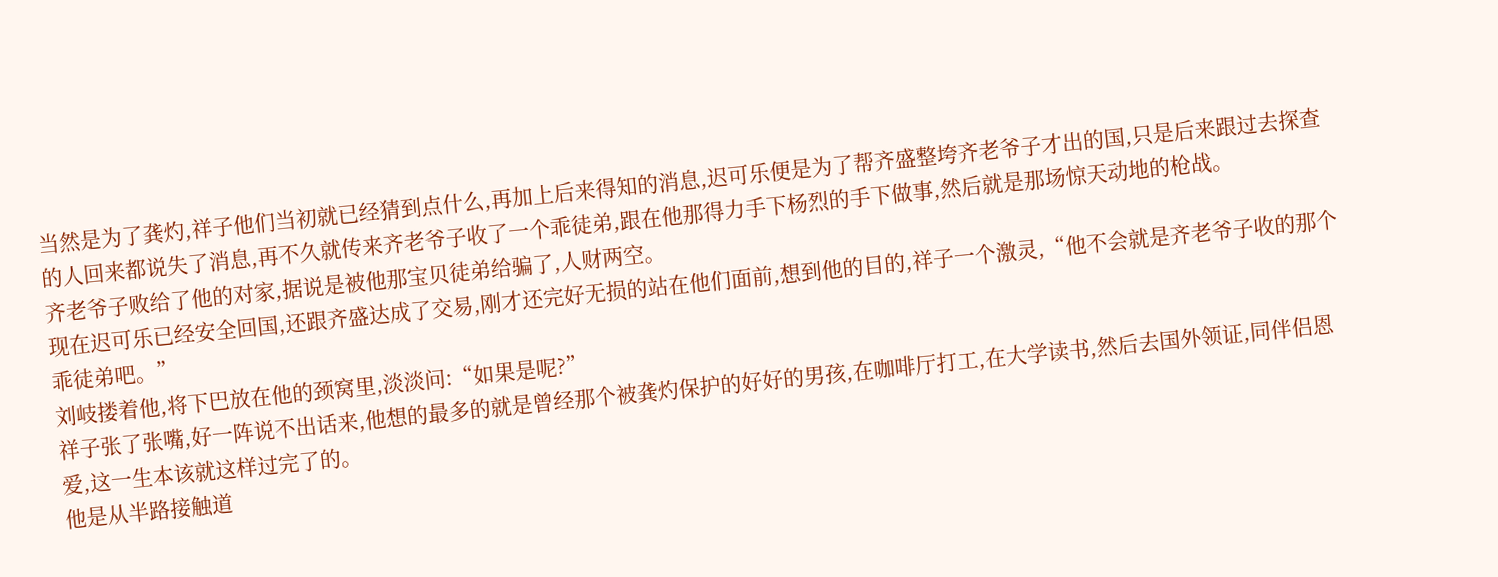当然是为了龚灼,祥子他们当初就已经猜到点什么,再加上后来得知的消息,迟可乐便是为了帮齐盛整垮齐老爷子才出的国,只是后来跟过去探查的人回来都说失了消息,再不久就传来齐老爷子收了一个乖徒弟,跟在他那得力手下杨烈的手下做事,然后就是那场惊天动地的枪战。
齐老爷子败给了他的对家,据说是被他那宝贝徒弟给骗了,人财两空。
现在迟可乐已经安全回国,还跟齐盛达成了交易,刚才还完好无损的站在他们面前,想到他的目的,祥子一个激灵,“他不会就是齐老爷子收的那个乖徒弟吧。”
刘岐搂着他,将下巴放在他的颈窝里,淡淡问:“如果是呢?”
祥子张了张嘴,好一阵说不出话来,他想的最多的就是曾经那个被龚灼保护的好好的男孩,在咖啡厅打工,在大学读书,然后去国外领证,同伴侣恩爱,这一生本该就这样过完了的。
他是从半路接触道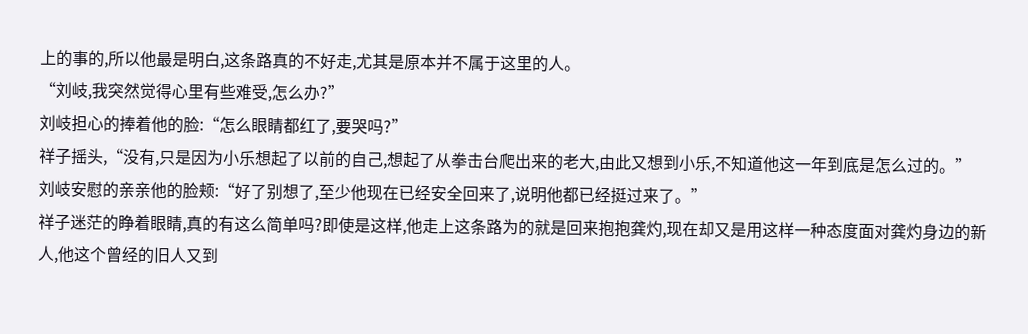上的事的,所以他最是明白,这条路真的不好走,尤其是原本并不属于这里的人。
“刘岐,我突然觉得心里有些难受,怎么办?”
刘岐担心的捧着他的脸:“怎么眼睛都红了,要哭吗?”
祥子摇头,“没有,只是因为小乐想起了以前的自己,想起了从拳击台爬出来的老大,由此又想到小乐,不知道他这一年到底是怎么过的。”
刘岐安慰的亲亲他的脸颊:“好了别想了,至少他现在已经安全回来了,说明他都已经挺过来了。”
祥子迷茫的睁着眼睛,真的有这么简单吗?即使是这样,他走上这条路为的就是回来抱抱龚灼,现在却又是用这样一种态度面对龚灼身边的新人,他这个曾经的旧人又到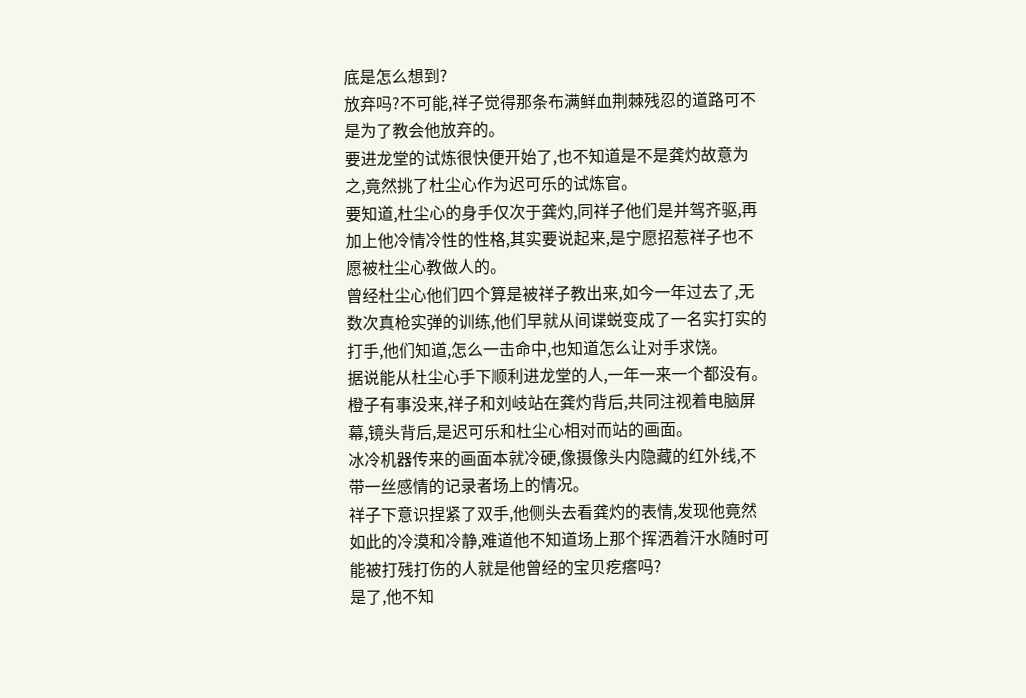底是怎么想到?
放弃吗?不可能,祥子觉得那条布满鲜血荆棘残忍的道路可不是为了教会他放弃的。
要进龙堂的试炼很快便开始了,也不知道是不是龚灼故意为之,竟然挑了杜尘心作为迟可乐的试炼官。
要知道,杜尘心的身手仅次于龚灼,同祥子他们是并驾齐驱,再加上他冷情冷性的性格,其实要说起来,是宁愿招惹祥子也不愿被杜尘心教做人的。
曾经杜尘心他们四个算是被祥子教出来,如今一年过去了,无数次真枪实弹的训练,他们早就从间谍蜕变成了一名实打实的打手,他们知道,怎么一击命中,也知道怎么让对手求饶。
据说能从杜尘心手下顺利进龙堂的人,一年一来一个都没有。
橙子有事没来,祥子和刘岐站在龚灼背后,共同注视着电脑屏幕,镜头背后,是迟可乐和杜尘心相对而站的画面。
冰冷机器传来的画面本就冷硬,像摄像头内隐藏的红外线,不带一丝感情的记录者场上的情况。
祥子下意识捏紧了双手,他侧头去看龚灼的表情,发现他竟然如此的冷漠和冷静,难道他不知道场上那个挥洒着汗水随时可能被打残打伤的人就是他曾经的宝贝疙瘩吗?
是了,他不知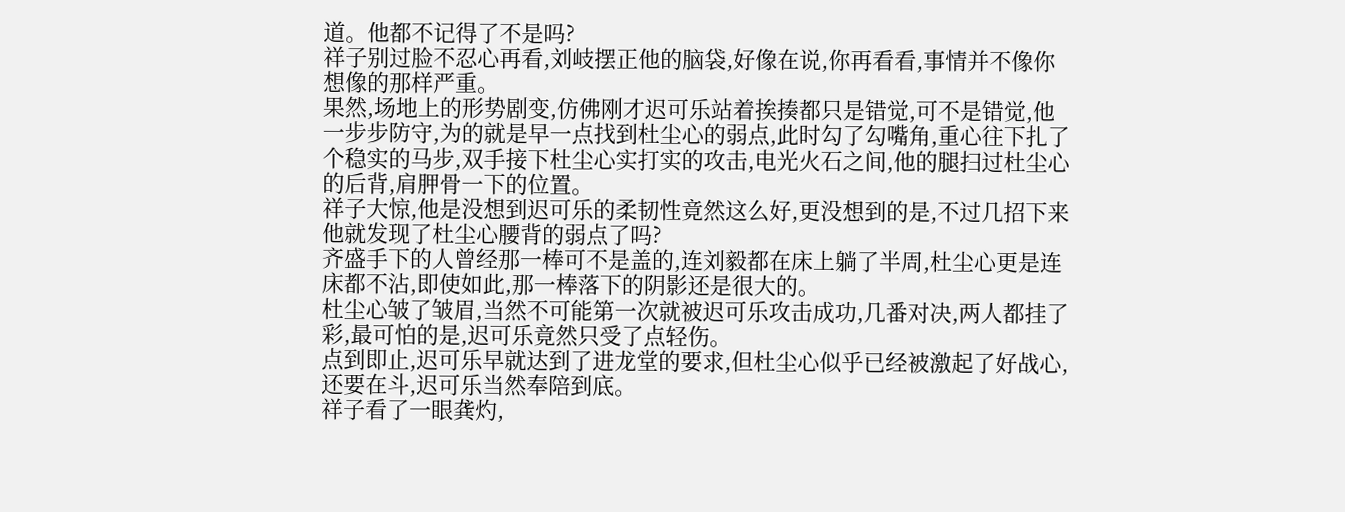道。他都不记得了不是吗?
祥子别过脸不忍心再看,刘岐摆正他的脑袋,好像在说,你再看看,事情并不像你想像的那样严重。
果然,场地上的形势剧变,仿佛刚才迟可乐站着挨揍都只是错觉,可不是错觉,他一步步防守,为的就是早一点找到杜尘心的弱点,此时勾了勾嘴角,重心往下扎了个稳实的马步,双手接下杜尘心实打实的攻击,电光火石之间,他的腿扫过杜尘心的后背,肩胛骨一下的位置。
祥子大惊,他是没想到迟可乐的柔韧性竟然这么好,更没想到的是,不过几招下来他就发现了杜尘心腰背的弱点了吗?
齐盛手下的人曾经那一棒可不是盖的,连刘毅都在床上躺了半周,杜尘心更是连床都不沾,即使如此,那一棒落下的阴影还是很大的。
杜尘心皱了皱眉,当然不可能第一次就被迟可乐攻击成功,几番对决,两人都挂了彩,最可怕的是,迟可乐竟然只受了点轻伤。
点到即止,迟可乐早就达到了进龙堂的要求,但杜尘心似乎已经被激起了好战心,还要在斗,迟可乐当然奉陪到底。
祥子看了一眼龚灼,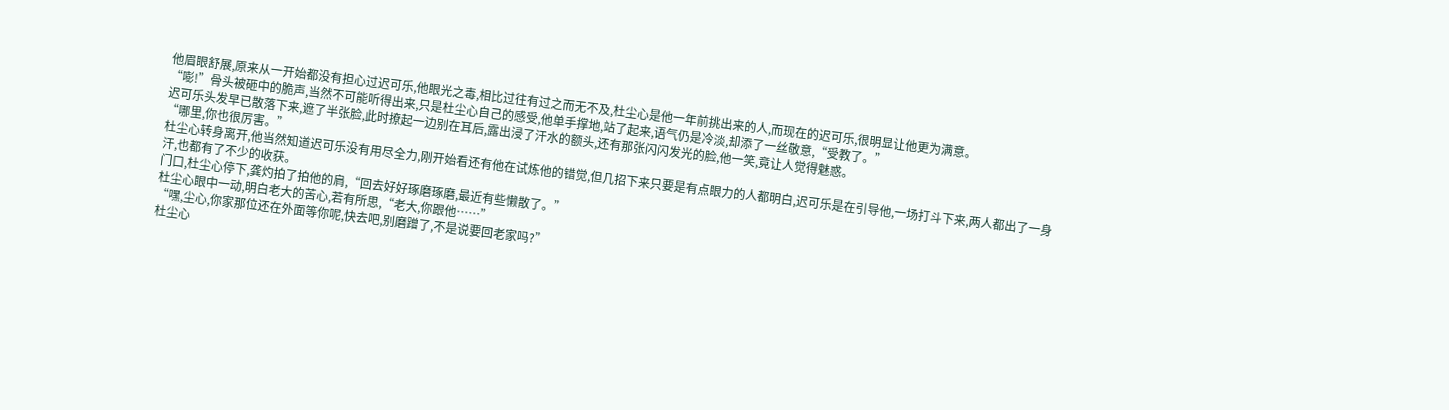他眉眼舒展,原来从一开始都没有担心过迟可乐,他眼光之毒,相比过往有过之而无不及,杜尘心是他一年前挑出来的人,而现在的迟可乐,很明显让他更为满意。
“嘭!”骨头被砸中的脆声,当然不可能听得出来,只是杜尘心自己的感受,他单手撑地,站了起来,语气仍是冷淡,却添了一丝敬意,“受教了。”
迟可乐头发早已散落下来,遮了半张脸,此时撩起一边别在耳后,露出浸了汗水的额头,还有那张闪闪发光的脸,他一笑,竟让人觉得魅惑。
“哪里,你也很厉害。”
杜尘心转身离开,他当然知道迟可乐没有用尽全力,刚开始看还有他在试炼他的错觉,但几招下来只要是有点眼力的人都明白,迟可乐是在引导他,一场打斗下来,两人都出了一身汗,也都有了不少的收获。
门口,杜尘心停下,龚灼拍了拍他的肩,“回去好好琢磨琢磨,最近有些懒散了。”
杜尘心眼中一动,明白老大的苦心,若有所思,“老大,你跟他……”
“嘿,尘心,你家那位还在外面等你呢,快去吧,别磨蹭了,不是说要回老家吗?”
杜尘心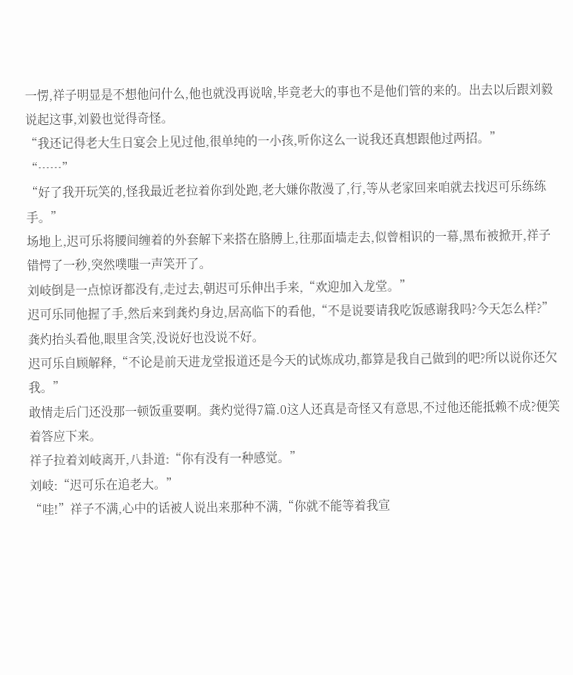一愣,祥子明显是不想他问什么,他也就没再说啥,毕竟老大的事也不是他们管的来的。出去以后跟刘毅说起这事,刘毅也觉得奇怪。
“我还记得老大生日宴会上见过他,很单纯的一小孩,听你这么一说我还真想跟他过两招。”
“……”
“好了我开玩笑的,怪我最近老拉着你到处跑,老大嫌你散漫了,行,等从老家回来咱就去找迟可乐练练手。”
场地上,迟可乐将腰间缠着的外套解下来搭在胳膊上,往那面墙走去,似曾相识的一幕,黑布被掀开,祥子错愕了一秒,突然噗嗤一声笑开了。
刘岐倒是一点惊讶都没有,走过去,朝迟可乐伸出手来,“欢迎加入龙堂。”
迟可乐同他握了手,然后来到龚灼身边,居高临下的看他,“不是说要请我吃饭感谢我吗?今天怎么样?”
龚灼抬头看他,眼里含笑,没说好也没说不好。
迟可乐自顾解释,“不论是前天进龙堂报道还是今天的试炼成功,都算是我自己做到的吧?所以说你还欠我。”
敢情走后门还没那一顿饭重要啊。龚灼觉得7篇.0这人还真是奇怪又有意思,不过他还能抵赖不成?便笑着答应下来。
祥子拉着刘岐离开,八卦道:“你有没有一种感觉。”
刘岐:“迟可乐在追老大。”
“哇!”祥子不满,心中的话被人说出来那种不满,“你就不能等着我宣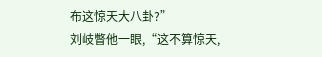布这惊天大八卦?”
刘岐瞥他一眼,“这不算惊天,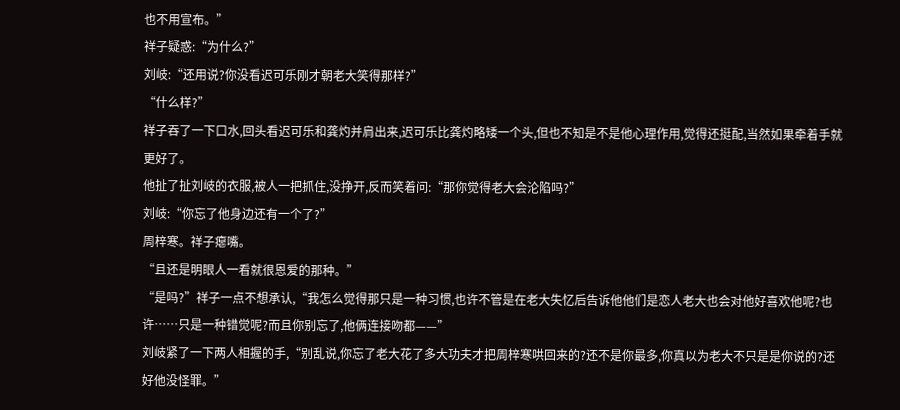也不用宣布。”
祥子疑惑:“为什么?”
刘岐:“还用说?你没看迟可乐刚才朝老大笑得那样?”
“什么样?”
祥子吞了一下口水,回头看迟可乐和龚灼并肩出来,迟可乐比龚灼略矮一个头,但也不知是不是他心理作用,觉得还挺配,当然如果牵着手就更好了。
他扯了扯刘岐的衣服,被人一把抓住,没挣开,反而笑着问:“那你觉得老大会沦陷吗?”
刘岐:“你忘了他身边还有一个了?”
周梓寒。祥子瘪嘴。
“且还是明眼人一看就很恩爱的那种。”
“是吗?”祥子一点不想承认,“我怎么觉得那只是一种习惯,也许不管是在老大失忆后告诉他他们是恋人老大也会对他好喜欢他呢?也许……只是一种错觉呢?而且你别忘了,他俩连接吻都——”
刘岐紧了一下两人相握的手,“别乱说,你忘了老大花了多大功夫才把周梓寒哄回来的?还不是你最多,你真以为老大不只是是你说的?还好他没怪罪。”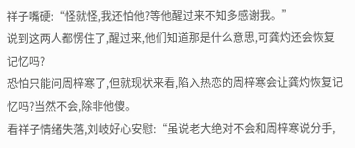祥子嘴硬:“怪就怪,我还怕他?等他醒过来不知多感谢我。”
说到这两人都愣住了,醒过来,他们知道那是什么意思,可龚灼还会恢复记忆吗?
恐怕只能问周梓寒了,但就现状来看,陷入热恋的周梓寒会让龚灼恢复记忆吗?当然不会,除非他傻。
看祥子情绪失落,刘岐好心安慰:“虽说老大绝对不会和周梓寒说分手,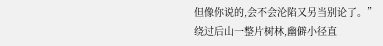但像你说的,会不会沦陷又另当别论了。”
绕过后山一整片树林,幽僻小径直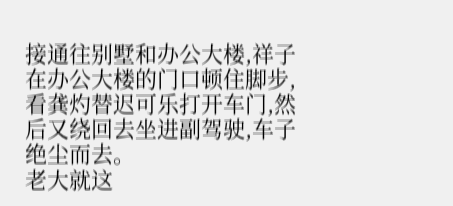接通往别墅和办公大楼,祥子在办公大楼的门口顿住脚步,看龚灼替迟可乐打开车门,然后又绕回去坐进副驾驶,车子绝尘而去。
老大就这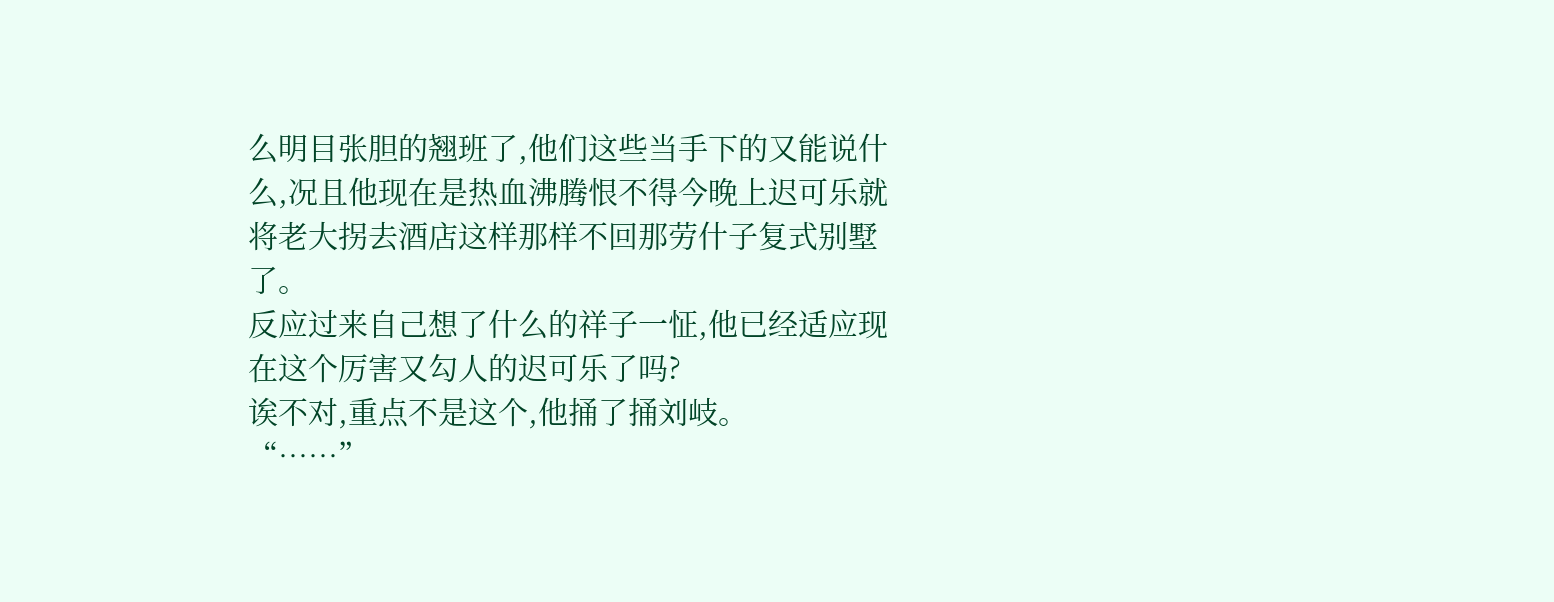么明目张胆的翘班了,他们这些当手下的又能说什么,况且他现在是热血沸腾恨不得今晚上迟可乐就将老大拐去酒店这样那样不回那劳什子复式别墅了。
反应过来自己想了什么的祥子一怔,他已经适应现在这个厉害又勾人的迟可乐了吗?
诶不对,重点不是这个,他捅了捅刘岐。
“……”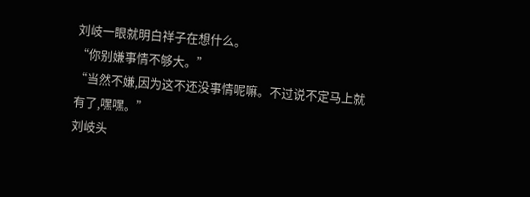刘岐一眼就明白祥子在想什么。
“你别嫌事情不够大。”
“当然不嫌,因为这不还没事情呢嘛。不过说不定马上就有了,嘿嘿。”
刘岐头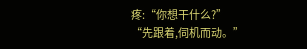疼:“你想干什么?”
“先跟着,伺机而动。”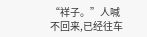“祥子。”人喊不回来,已经往车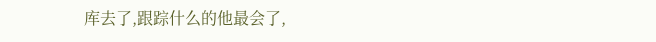库去了,跟踪什么的他最会了,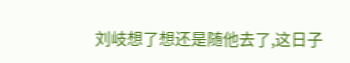刘岐想了想还是随他去了,这日子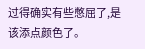过得确实有些憋屈了,是该添点颜色了。